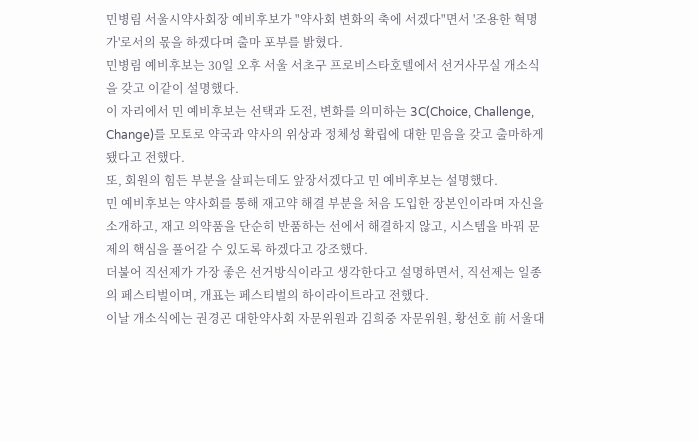민병림 서울시약사회장 예비후보가 "약사회 변화의 축에 서겠다"면서 '조용한 혁명가'로서의 몫을 하겠다며 출마 포부를 밝혔다.
민병림 예비후보는 30일 오후 서울 서초구 프로비스타호텔에서 선거사무실 개소식을 갖고 이같이 설명했다.
이 자리에서 민 예비후보는 선택과 도전, 변화를 의미하는 3C(Choice, Challenge, Change)를 모토로 약국과 약사의 위상과 정체성 확립에 대한 믿음을 갖고 출마하게 됐다고 전했다.
또, 회원의 힘든 부분을 살피는데도 앞장서겠다고 민 예비후보는 설명했다.
민 예비후보는 약사회를 통해 재고약 해결 부분을 처음 도입한 장본인이라며 자신을 소개하고, 재고 의약품을 단순히 반품하는 선에서 해결하지 않고, 시스템을 바꿔 문제의 핵심을 풀어갈 수 있도록 하겠다고 강조했다.
더불어 직선제가 가장 좋은 선거방식이라고 생각한다고 설명하면서, 직선제는 일종의 페스티벌이며, 개표는 페스티벌의 하이라이트라고 전했다.
이날 개소식에는 권경곤 대한약사회 자문위원과 김희중 자문위원, 황선호 前 서울대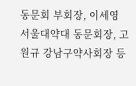동문회 부회장, 이세영 서울대약대 동문회장, 고원규 강남구약사회장 등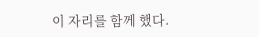이 자리를 함께 했다.